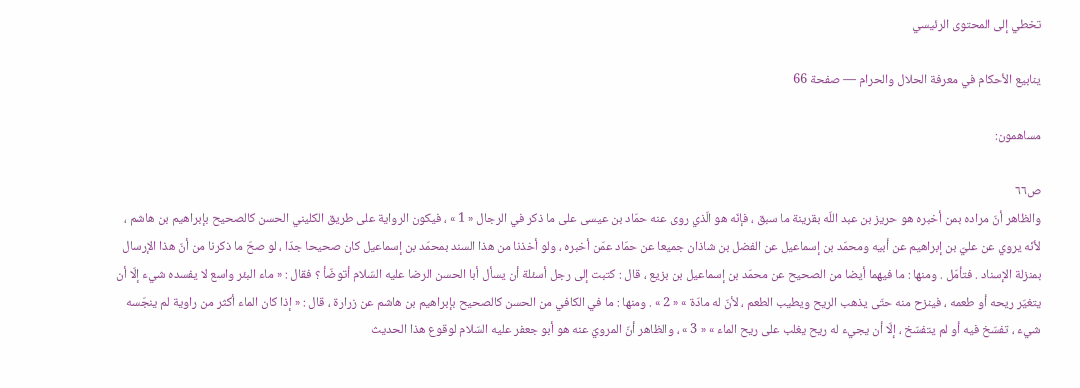تخطي إلى المحتوى الرئيسي

ينابيع الأحكام في معرفة الحلال والحرام — صفحة 66

مساهمون:

ص٦٦
والظاهر أنّ مراده بمن أخبره هو حريز بن عبد اللّه بقرينة ما سبق ، فإنّه هو الّذي روى عنه حمّاد بن عيسى على ما ذكر في الرجال « 1 » ، فيكون الرواية على طريق الكليني الحسن كالصحيح بإبراهيم بن هاشم ، لأنّه يروي عن عليّ بن إبراهيم عن أبيه ومحمّد بن إسماعيل عن الفضل بن شاذان جميعا عن حمّاد عمّن أخبره ، ولو أخذنا من هذا السند بمحمّد بن إسماعيل كان صحيحا جدّا ، لو صحّ ما ذكرنا من أنّ هذا الإرسال بمنزلة الإسناد . فتأمّل . ومنها : ما فيهما أيضا من الصحيح عن محمّد بن إسماعيل بن بزيع ، قال : كتبت إلى رجل أسئلة أن يسأل أبا الحسن الرضا عليه السّلام أتوضّأ ؟ فقال : « ماء البئر واسع لا يفسده شيء إلّا أن يتغيّر ريحه أو طعمه ، فينزح منه حتّى يذهب الريح ويطيب الطعم ، لأنّ له مادّة » « 2 » . ومنها : ما في الكافي من الحسن كالصحيح بإبراهيم بن هاشم عن زرارة ، قال : « إذا كان الماء أكثر من راوية لم ينجّسه شيء ، تفسّخ فيه أو لم يتفسّخ ، إلّا أن يجيء له ريح يغلب على ريح الماء » « 3 » ، والظاهر أنّ المرويّ عنه هو أبو جعفر عليه السّلام لوقوع هذا الحديث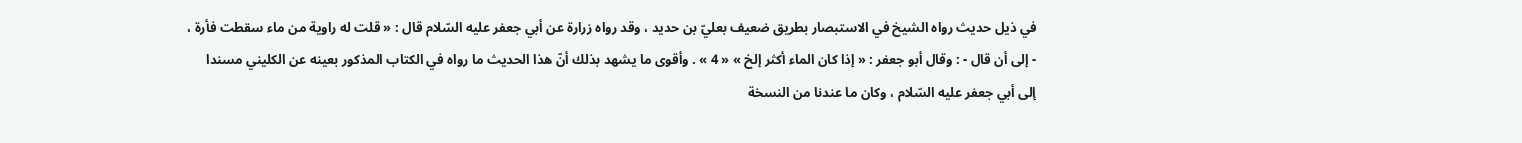في ذيل حديث رواه الشيخ في الاستبصار بطريق ضعيف بعليّ بن حديد ، وقد رواه زرارة عن أبي جعفر عليه السّلام قال : « قلت له راوية من ماء سقطت فأرة ، - إلى أن قال - : وقال أبو جعفر : « إذا كان الماء أكثر إلخ » « 4 » . وأقوى ما يشهد بذلك أنّ هذا الحديث ما رواه في الكتاب المذكور بعينه عن الكليني مسندا إلى أبي جعفر عليه السّلام ، وكان ما عندنا من النسخة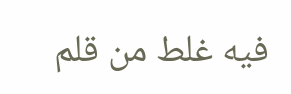فيه غلط من قلم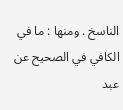الناسخ . ومنها : ما في الكافي في الصحيح عن عبد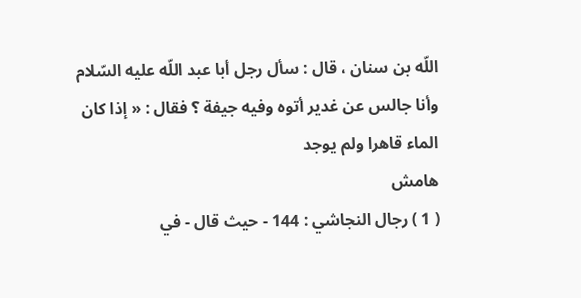اللّه بن سنان ، قال : سأل رجل أبا عبد اللّه عليه السّلام وأنا جالس عن غدير أتوه وفيه جيفة ؟ فقال : « إذا كان الماء قاهرا ولم يوجد
هامش
( 1 ) رجال النجاشي : 144 - حيث قال - في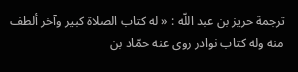ترجمة حريز بن عبد اللّه : « له كتاب الصلاة كبير وآخر ألطف منه وله كتاب نوادر روى عنه حمّاد بن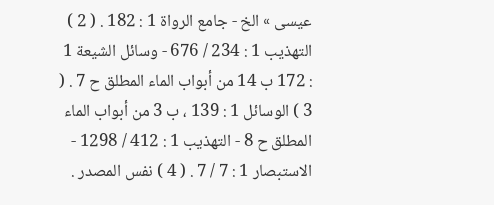عيسى » الخ - جامع الرواة 1 : 182 . ( 2 ) التهذيب 1 : 234 / 676 - وسائل الشيعة 1 : 172 ب 14 من أبواب الماء المطلق ح 7 . ( 3 ) الوسائل 1 : 139 ، ب 3 من أبواب الماء المطلق ح 8 - التهذيب 1 : 412 / 1298 - الاستبصار 1 : 7 / 7 . ( 4 ) نفس المصدر .